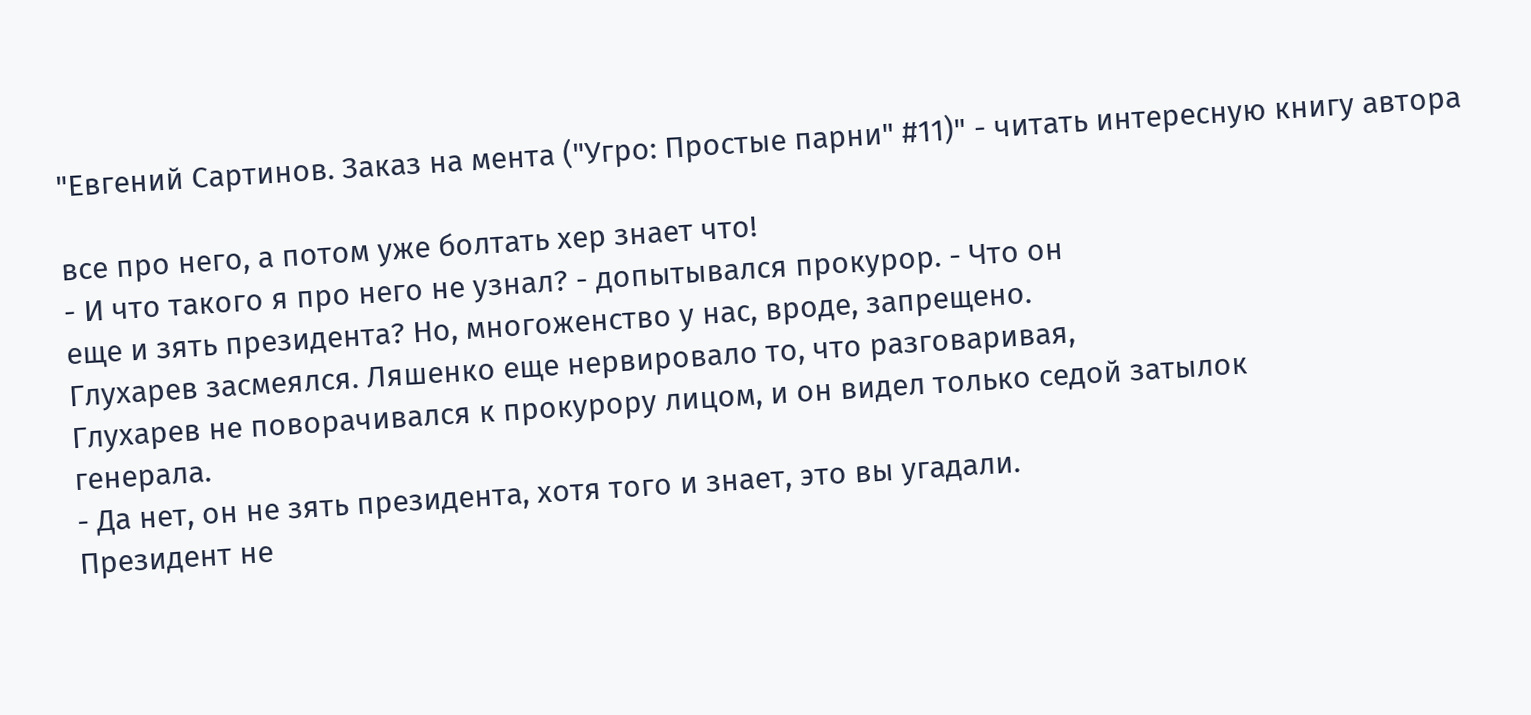"Евгений Сартинов. Заказ на мента ("Угро: Простые парни" #11)" - читать интересную книгу автора

все про него, а потом уже болтать хер знает что!
- И что такого я про него не узнал? - допытывался прокурор. - Что он
еще и зять президента? Но, многоженство у нас, вроде, запрещено.
Глухарев засмеялся. Ляшенко еще нервировало то, что разговаривая,
Глухарев не поворачивался к прокурору лицом, и он видел только седой затылок
генерала.
- Да нет, он не зять президента, хотя того и знает, это вы угадали.
Президент не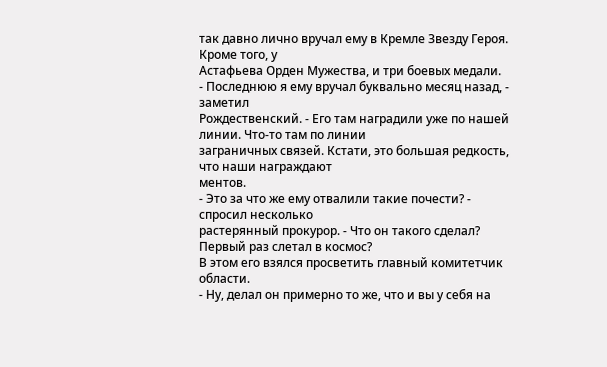так давно лично вручал ему в Кремле Звезду Героя. Кроме того, у
Астафьева Орден Мужества, и три боевых медали.
- Последнюю я ему вручал буквально месяц назад, - заметил
Рождественский. - Его там наградили уже по нашей линии. Что-то там по линии
заграничных связей. Кстати, это большая редкость, что наши награждают
ментов.
- Это за что же ему отвалили такие почести? - спросил несколько
растерянный прокурор. - Что он такого сделал? Первый раз слетал в космос?
В этом его взялся просветить главный комитетчик области.
- Ну, делал он примерно то же, что и вы у себя на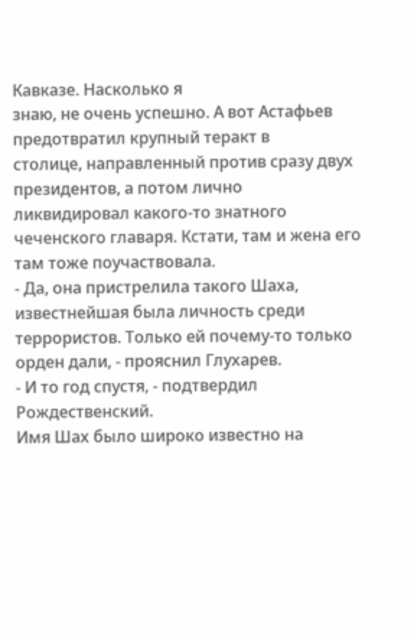Кавказе. Насколько я
знаю, не очень успешно. А вот Астафьев предотвратил крупный теракт в
столице, направленный против сразу двух президентов, а потом лично
ликвидировал какого-то знатного чеченского главаря. Кстати, там и жена его
там тоже поучаствовала.
- Да, она пристрелила такого Шаха, известнейшая была личность среди
террористов. Только ей почему-то только орден дали, - прояснил Глухарев.
- И то год спустя, - подтвердил Рождественский.
Имя Шах было широко известно на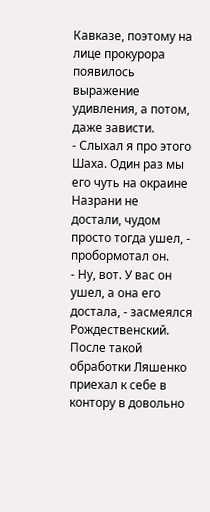Кавказе, поэтому на лице прокурора
появилось выражение удивления, а потом, даже зависти.
- Слыхал я про этого Шаха. Один раз мы его чуть на окраине Назрани не
достали, чудом просто тогда ушел, - пробормотал он.
- Ну, вот. У вас он ушел, а она его достала, - засмеялся
Рождественский.
После такой обработки Ляшенко приехал к себе в контору в довольно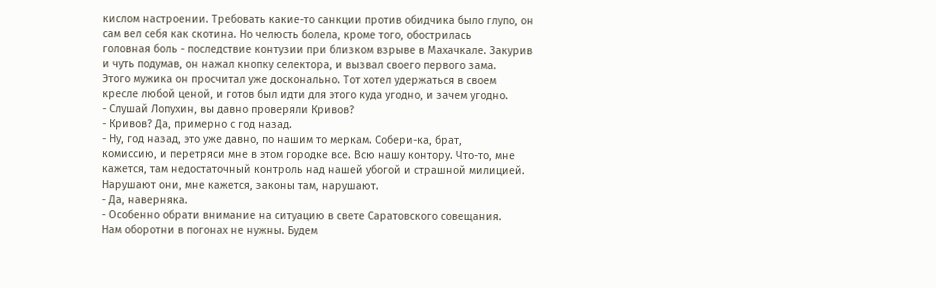кислом настроении. Требовать какие-то санкции против обидчика было глупо, он
сам вел себя как скотина. Но челюсть болела, кроме того, обострилась
головная боль - последствие контузии при близком взрыве в Махачкале. Закурив
и чуть подумав, он нажал кнопку селектора, и вызвал своего первого зама.
Этого мужика он просчитал уже досконально. Тот хотел удержаться в своем
кресле любой ценой, и готов был идти для этого куда угодно, и зачем угодно.
- Слушай Лопухин, вы давно проверяли Кривов?
- Кривов? Да, примерно с год назад.
- Ну, год назад, это уже давно, по нашим то меркам. Собери-ка, брат,
комиссию, и перетряси мне в этом городке все. Всю нашу контору. Что-то, мне
кажется, там недостаточный контроль над нашей убогой и страшной милицией.
Нарушают они, мне кажется, законы там, нарушают.
- Да, наверняка.
- Особенно обрати внимание на ситуацию в свете Саратовского совещания.
Нам оборотни в погонах не нужны. Будем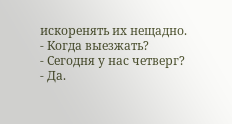искоренять их нещадно.
- Когда выезжать?
- Сегодня у нас четверг?
- Да.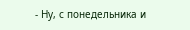- Ну, с понедельника и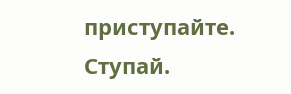приступайте. Ступай.